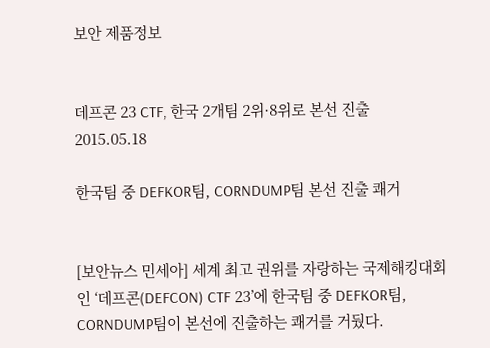보안 제품정보


데프콘 23 CTF, 한국 2개팀 2위·8위로 본선 진출 2015.05.18

한국팀 중 DEFKOR팀, CORNDUMP팀 본선 진출 쾌거


[보안뉴스 민세아] 세계 최고 권위를 자랑하는 국제해킹대회인 ‘데프콘(DEFCON) CTF 23’에 한국팀 중 DEFKOR팀, CORNDUMP팀이 본선에 진출하는 쾌거를 거뒀다.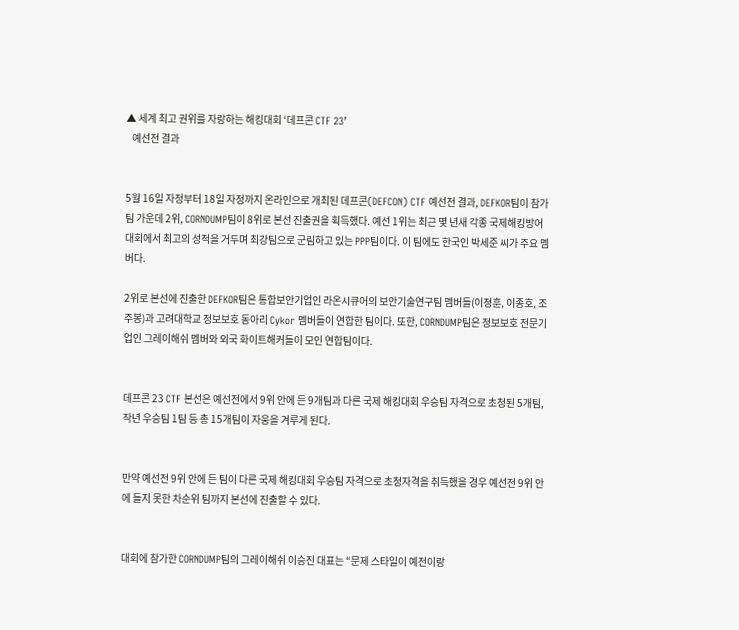▲ 세계 최고 권위를 자랑하는 해킹대회 ‘데프콘 CTF 23’
   예선전 결과


5월 16일 자정부터 18일 자정까지 온라인으로 개최된 데프콘(DEFCON) CTF 예선전 결과, DEFKOR팀이 참가팀 가운데 2위, CORNDUMP팀이 8위로 본선 진출권을 획득했다. 예선 1위는 최근 몇 년새 각종 국제해킹방어대회에서 최고의 성적을 거두며 최강팀으로 군림하고 있는 PPP팀이다. 이 팀에도 한국인 박세준 씨가 주요 멤버다.

2위로 본선에 진출한 DEFKOR팀은 통합보안기업인 라온시큐어의 보안기술연구팀 멤버들(이정훈, 이종호, 조주봉)과 고려대학교 정보보호 동아리 Cykor 멤버들이 연합한 팀이다. 또한, CORNDUMP팀은 정보보호 전문기업인 그레이해쉬 멤버와 외국 화이트해커들이 모인 연합팀이다.


데프콘 23 CTF 본선은 예선전에서 9위 안에 든 9개팀과 다른 국제 해킹대회 우승팀 자격으로 초청된 5개팀, 작년 우승팀 1팀 등 총 15개팀이 자웅을 겨루게 된다.


만약 예선전 9위 안에 든 팀이 다른 국제 해킹대회 우승팀 자격으로 초청자격을 취득했을 경우 예선전 9위 안에 들지 못한 차순위 팀까지 본선에 진출할 수 있다.


대회에 참가한 CORNDUMP팀의 그레이해쉬 이승진 대표는 “문제 스타일이 예전이랑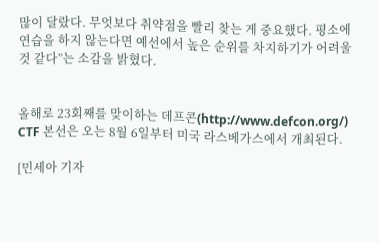많이 달랐다. 무엇보다 취약점을 빨리 찾는 게 중요했다. 평소에 연습을 하지 않는다면 예선에서 높은 순위를 차지하기가 어려울 것 같다”는 소감을 밝혔다.


올해로 23회째를 맞이하는 데프콘(http://www.defcon.org/) CTF 본선은 오는 8월 6일부터 미국 라스베가스에서 개최된다.

[민세아 기자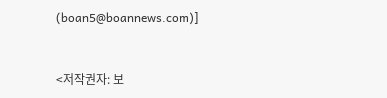(boan5@boannews.com)]


<저작권자: 보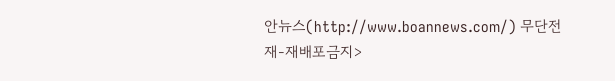안뉴스(http://www.boannews.com/) 무단전재-재배포금지>